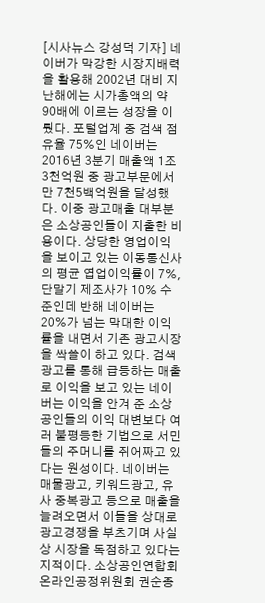[시사뉴스 강성덕 기자] 네이버가 막강한 시장지배력을 활용해 2002년 대비 지난해에는 시가총액의 약 90배에 이르는 성장을 이뤘다. 포털업계 중 검색 점유율 75%인 네이버는 2016년 3분기 매출액 1조3천억원 중 광고부문에서만 7천5백억원을 달성했다. 이중 광고매출 대부분은 소상공인들이 지출한 비용이다. 상당한 영업이익을 보이고 있는 이동통신사의 평균 엽업이익률이 7%, 단말기 제조사가 10% 수준인데 반해 네이버는 20%가 넘는 막대한 이익률을 내면서 기존 광고시장을 싹쓸이 하고 있다. 검색광고를 통해 급등하는 매출로 이익을 보고 있는 네이버는 이익을 안겨 준 소상공인들의 이익 대변보다 여러 불평등한 기법으로 서민들의 주머니를 쥐어짜고 있다는 원성이다. 네이버는 매물광고, 키워드광고, 유사 중복광고 등으로 매출을 늘려오면서 이들을 상대로 광고경쟁을 부츠기며 사실상 시장을 독점하고 있다는 지적이다. 소상공인연합회 온라인공정위원회 권순종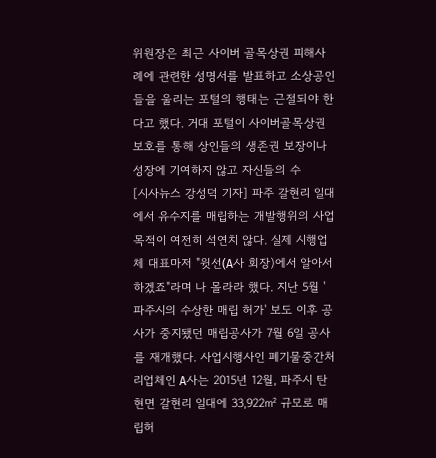위원장은 최근 사이버 골목상권 피해사례에 관련한 성명서를 발표하고 소상공인들을 울리는 포털의 행태는 근절되야 한다고 했다. 거대 포털이 사이버골목상권 보호를 통해 상인들의 생존권 보장이나 성장에 기여하지 않고 자신들의 수
[시사뉴스 강성덕 기자] 파주 갈현리 일대에서 유수지를 매립하는 개발행위의 사업목적이 여전히 석연치 않다. 실제 시행업체 대표마저 "윗선(A사 회장)에서 알아서 하겠죠"라며 나 몰라라 했다. 지난 5월 '파주시의 수상한 매립 허가' 보도 이후 공사가 중지됐던 매립공사가 7월 6일 공사를 재개했다. 사업시행사인 폐기물중간처리업체인 A사는 2015년 12월, 파주시 탄현면 갈현리 일대에 33,922㎡ 규모로 매립허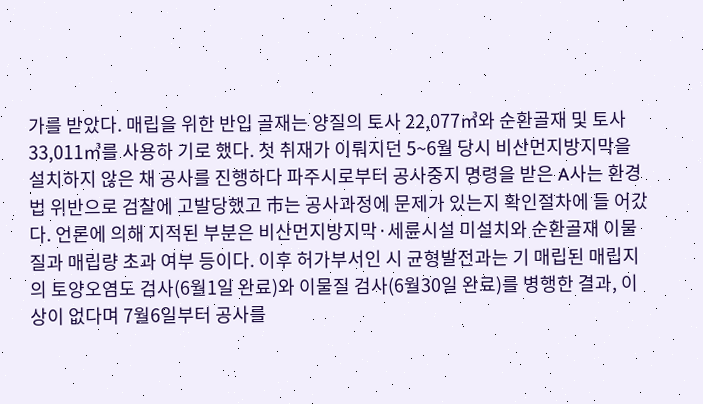가를 받았다. 매립을 위한 반입 골재는 양질의 토사 22,077㎥와 순환골재 및 토사 33,011㎥를 사용하 기로 했다. 첫 취재가 이뤄지던 5~6월 당시 비산먼지방지막을 설치하지 않은 채 공사를 진행하다 파주시로부터 공사중지 명령을 받은 A사는 환경법 위반으로 검찰에 고발당했고 市는 공사과정에 문제가 있는지 확인절차에 들 어갔다. 언론에 의해 지적된 부분은 비산먼지방지막·세륜시설 미설치와 순환골재 이물질과 매립량 초과 여부 등이다. 이후 허가부서인 시 균형발전과는 기 매립된 매립지의 토양오염도 검사(6월1일 완료)와 이물질 검사(6월30일 완료)를 병행한 결과, 이상이 없다며 7월6일부터 공사를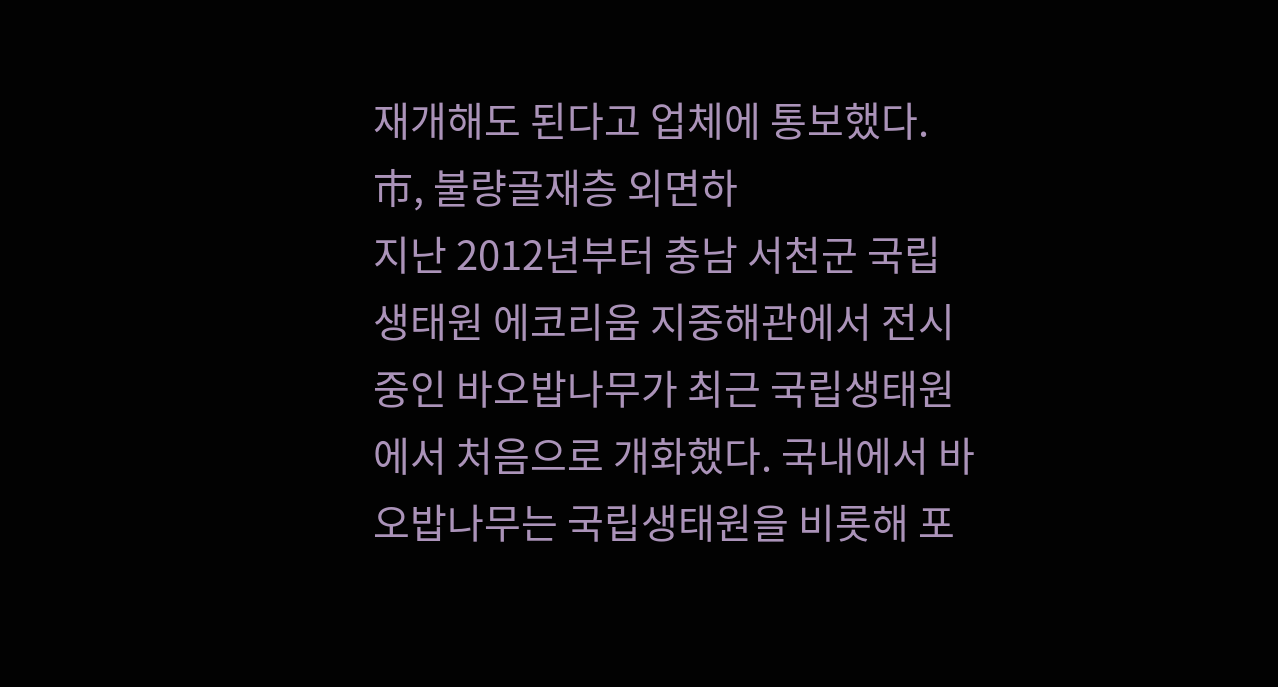재개해도 된다고 업체에 통보했다. 市, 불량골재층 외면하
지난 2012년부터 충남 서천군 국립생태원 에코리움 지중해관에서 전시 중인 바오밥나무가 최근 국립생태원에서 처음으로 개화했다. 국내에서 바오밥나무는 국립생태원을 비롯해 포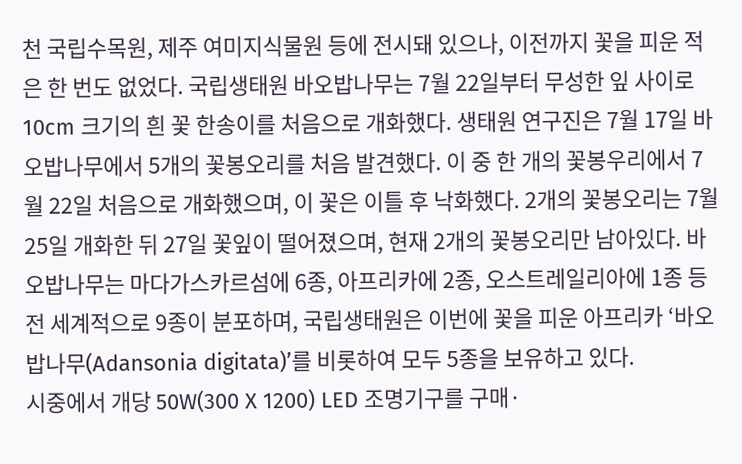천 국립수목원, 제주 여미지식물원 등에 전시돼 있으나, 이전까지 꽃을 피운 적은 한 번도 없었다. 국립생태원 바오밥나무는 7월 22일부터 무성한 잎 사이로 10cm 크기의 흰 꽃 한송이를 처음으로 개화했다. 생태원 연구진은 7월 17일 바오밥나무에서 5개의 꽃봉오리를 처음 발견했다. 이 중 한 개의 꽃봉우리에서 7월 22일 처음으로 개화했으며, 이 꽃은 이틀 후 낙화했다. 2개의 꽃봉오리는 7월 25일 개화한 뒤 27일 꽃잎이 떨어졌으며, 현재 2개의 꽃봉오리만 남아있다. 바오밥나무는 마다가스카르섬에 6종, 아프리카에 2종, 오스트레일리아에 1종 등 전 세계적으로 9종이 분포하며, 국립생태원은 이번에 꽃을 피운 아프리카 ‘바오밥나무(Adansonia digitata)’를 비롯하여 모두 5종을 보유하고 있다.
시중에서 개당 50W(300 X 1200) LED 조명기구를 구매·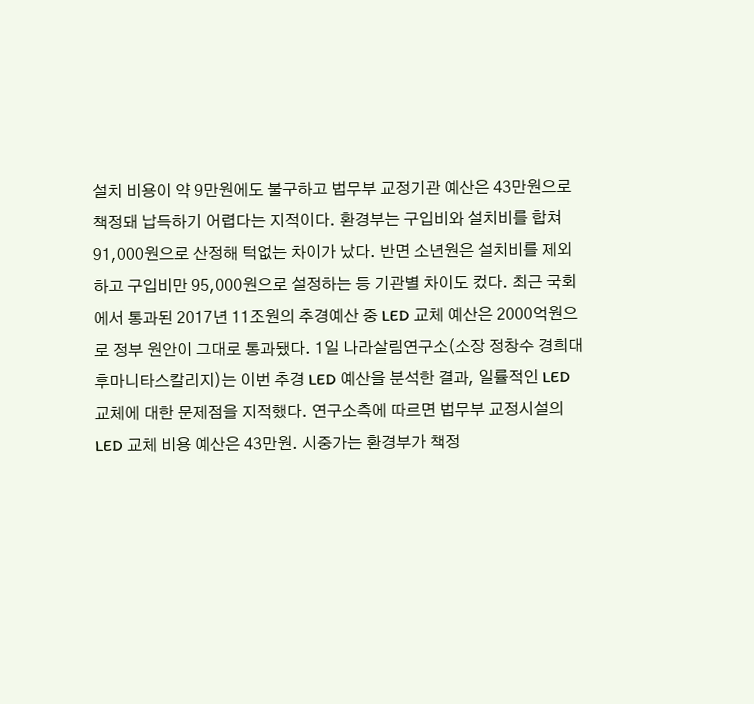설치 비용이 약 9만원에도 불구하고 법무부 교정기관 예산은 43만원으로 책정돼 납득하기 어렵다는 지적이다. 환경부는 구입비와 설치비를 합쳐 91,000원으로 산정해 턱없는 차이가 났다. 반면 소년원은 설치비를 제외하고 구입비만 95,000원으로 설정하는 등 기관별 차이도 컸다. 최근 국회에서 통과된 2017년 11조원의 추경예산 중 LED 교체 예산은 2000억원으로 정부 원안이 그대로 통과됐다. 1일 나라살림연구소(소장 정창수 경희대 후마니타스칼리지)는 이번 추경 LED 예산을 분석한 결과, 일률적인 LED 교체에 대한 문제점을 지적했다. 연구소측에 따르면 법무부 교정시설의 LED 교체 비용 예산은 43만원. 시중가는 환경부가 책정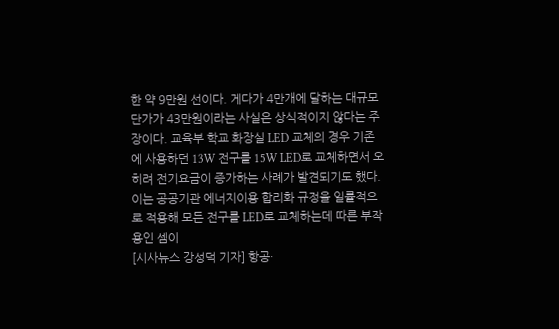한 약 9만원 선이다. 게다가 4만개에 달하는 대규모 단가가 43만원이라는 사실은 상식적이지 않다는 주장이다. 교육부 학교 화장실 LED 교체의 경우 기존에 사용하던 13W 전구를 15W LED로 교체하면서 오히려 전기요금이 증가하는 사례가 발견되기도 했다. 이는 공공기관 에너지이용 합리화 규정을 일률적으로 적용해 모든 전구를 LED로 교체하는데 따른 부작용인 셈이
[시사뉴스 강성덕 기자] 항공·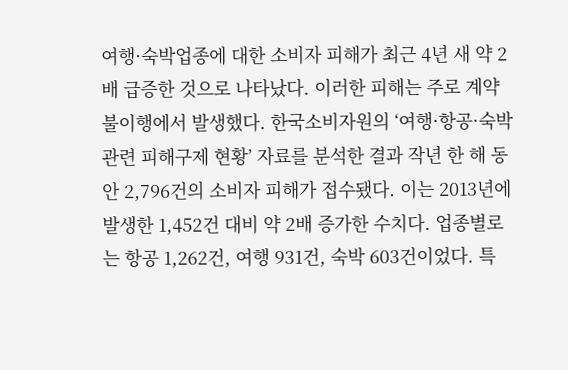여행·숙박업종에 대한 소비자 피해가 최근 4년 새 약 2배 급증한 것으로 나타났다. 이러한 피해는 주로 계약불이행에서 발생했다. 한국소비자원의 ‘여행·항공·숙박 관련 피해구제 현황’ 자료를 분석한 결과 작년 한 해 동안 2,796건의 소비자 피해가 접수됐다. 이는 2013년에 발생한 1,452건 대비 약 2배 증가한 수치다. 업종별로는 항공 1,262건, 여행 931건, 숙박 603건이었다. 특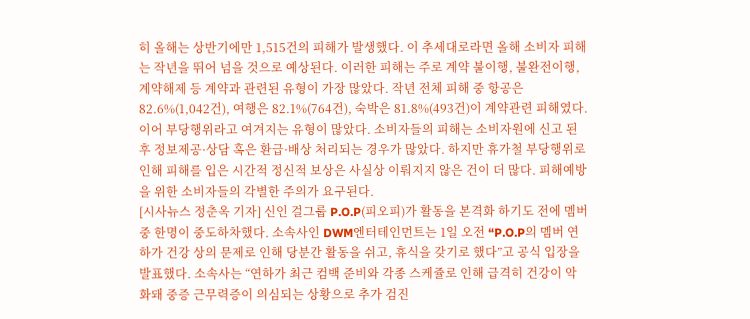히 올해는 상반기에만 1,515건의 피해가 발생했다. 이 추세대로라면 올해 소비자 피해는 작년을 뛰어 넘을 것으로 예상된다. 이러한 피해는 주로 계약 불이행, 불완전이행, 계약해제 등 계약과 관련된 유형이 가장 많았다. 작년 전체 피해 중 항공은 82.6%(1,042건), 여행은 82.1%(764건), 숙박은 81.8%(493건)이 계약관련 피해였다. 이어 부당행위라고 여겨지는 유형이 많았다. 소비자들의 피해는 소비자원에 신고 된 후 정보제공·상담 혹은 환급·배상 처리되는 경우가 많았다. 하지만 휴가철 부당행위로 인해 피해를 입은 시간적 정신적 보상은 사실상 이뤄지지 않은 건이 더 많다. 피해예방을 위한 소비자들의 각별한 주의가 요구된다.
[시사뉴스 정춘옥 기자] 신인 걸그룹 P.O.P(피오피)가 활동을 본격화 하기도 전에 멤버 중 한명이 중도하차했다. 소속사인 DWM엔터테인먼트는 1일 오전 “P.O.P의 멤버 연하가 건강 상의 문제로 인해 당분간 활동을 쉬고, 휴식을 갖기로 했다”고 공식 입장을 발표했다. 소속사는 “연하가 최근 컴백 준비와 각종 스케쥴로 인해 급격히 건강이 악화돼 중증 근무력증이 의심되는 상황으로 추가 검진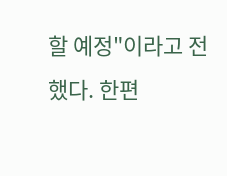할 예정"이라고 전했다. 한편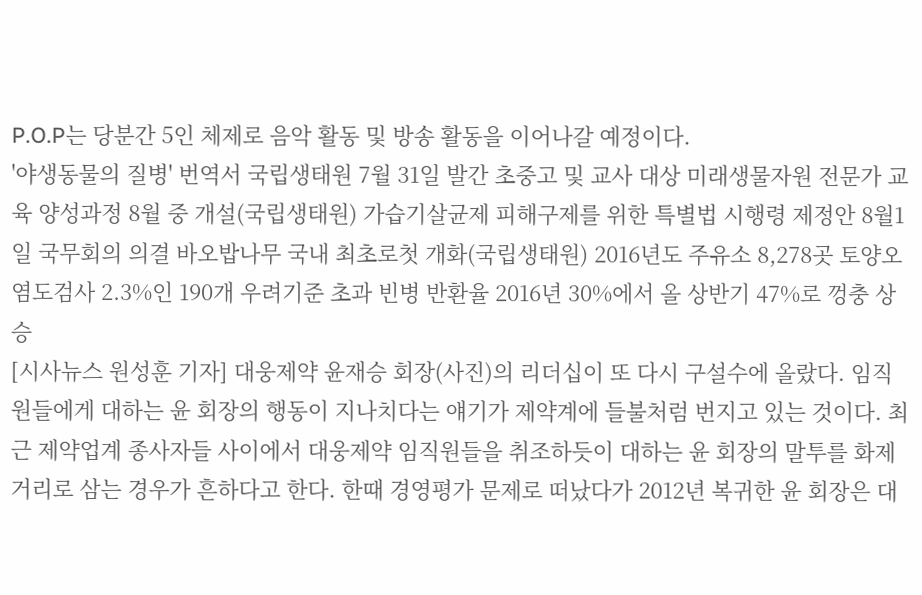P.O.P는 당분간 5인 체제로 음악 활동 및 방송 활동을 이어나갈 예정이다.
'야생동물의 질병' 번역서 국립생태원 7월 31일 발간 초중고 및 교사 대상 미래생물자원 전문가 교육 양성과정 8월 중 개설(국립생태원) 가습기살균제 피해구제를 위한 특별법 시행령 제정안 8월1일 국무회의 의결 바오밥나무 국내 최초로첫 개화(국립생태원) 2016년도 주유소 8,278곳 토양오염도검사 2.3%인 190개 우려기준 초과 빈병 반환율 2016년 30%에서 올 상반기 47%로 껑충 상승
[시사뉴스 원성훈 기자] 대웅제약 윤재승 회장(사진)의 리더십이 또 다시 구설수에 올랐다. 임직원들에게 대하는 윤 회장의 행동이 지나치다는 얘기가 제약계에 들불처럼 번지고 있는 것이다. 최근 제약업계 종사자들 사이에서 대웅제약 임직원들을 취조하듯이 대하는 윤 회장의 말투를 화제 거리로 삼는 경우가 흔하다고 한다. 한때 경영평가 문제로 떠났다가 2012년 복귀한 윤 회장은 대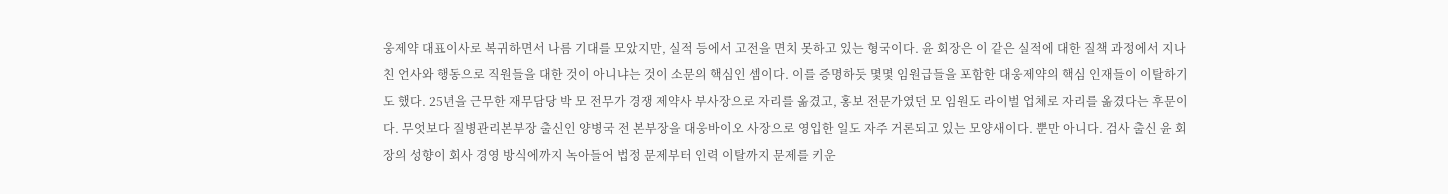웅제약 대표이사로 복귀하면서 나름 기대를 모았지만, 실적 등에서 고전을 면치 못하고 있는 형국이다. 윤 회장은 이 같은 실적에 대한 질책 과정에서 지나친 언사와 행동으로 직원들을 대한 것이 아니냐는 것이 소문의 핵심인 셈이다. 이를 증명하듯 몇몇 임원급들을 포함한 대웅제약의 핵심 인재들이 이탈하기도 했다. 25년을 근무한 재무담당 박 모 전무가 경쟁 제약사 부사장으로 자리를 옮겼고, 홍보 전문가였던 모 임원도 라이벌 업체로 자리를 옮겼다는 후문이다. 무엇보다 질병관리본부장 출신인 양병국 전 본부장을 대웅바이오 사장으로 영입한 일도 자주 거론되고 있는 모양새이다. 뿐만 아니다. 검사 출신 윤 회장의 성향이 회사 경영 방식에까지 녹아들어 법정 문제부터 인력 이탈까지 문제를 키운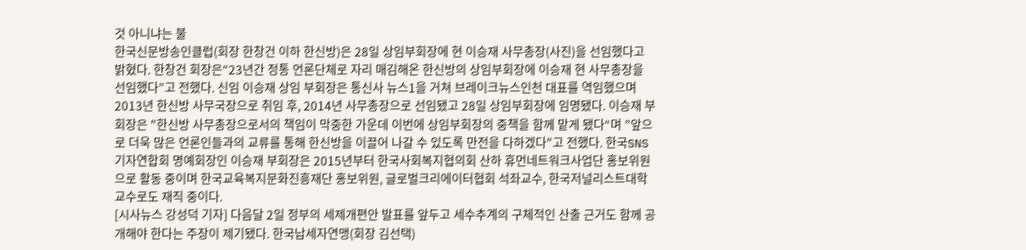것 아니냐는 불
한국신문방송인클럽(회장 한창건 이하 한신방)은 28일 상임부회장에 현 이승재 사무총장(사진)을 선임했다고 밝혔다. 한창건 회장은“23년간 정통 언론단체로 자리 매김해온 한신방의 상임부회장에 이승재 현 사무총장을 선임했다”고 전했다. 신임 이승재 상임 부회장은 통신사 뉴스1을 거쳐 브레이크뉴스인천 대표를 역임했으며 2013년 한신방 사무국장으로 취임 후, 2014년 사무총장으로 선임됐고 28일 상임부회장에 임명됐다. 이승재 부회장은 "한신방 사무총장으로서의 책임이 막중한 가운데 이번에 상임부회장의 중책을 함께 맡게 됐다“며 ”앞으로 더욱 많은 언론인들과의 교류를 통해 한신방을 이끌어 나갈 수 있도록 만전을 다하겠다"고 전했다. 한국SNS기자연합회 명예회장인 이승재 부회장은 2015년부터 한국사회복지협의회 산하 휴먼네트워크사업단 홍보위원으로 활동 중이며 한국교육복지문화진흥재단 홍보위원, 글로벌크리에이터협회 석좌교수, 한국저널리스트대학 교수로도 재직 중이다.
[시사뉴스 강성덕 기자] 다음달 2일 정부의 세제개편안 발표를 앞두고 세수추계의 구체적인 산출 근거도 함께 공개해야 한다는 주장이 제기됐다. 한국납세자연맹(회장 김선택)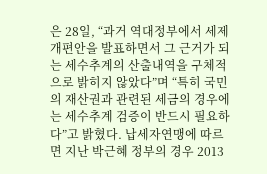은 28일, “과거 역대정부에서 세제개편안을 발표하면서 그 근거가 되는 세수추계의 산출내역을 구체적으로 밝히지 않았다”며 “특히 국민의 재산권과 관련된 세금의 경우에는 세수추계 검증이 반드시 필요하다”고 밝혔다. 납세자연맹에 따르면 지난 박근혜 정부의 경우 2013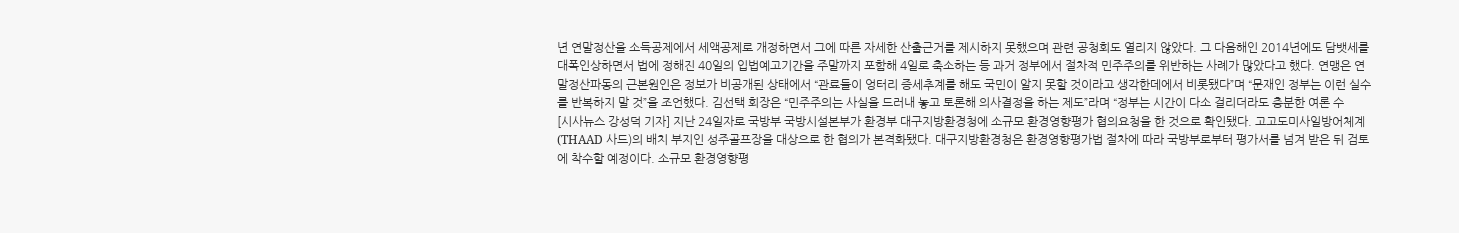년 연말정산을 소득공제에서 세액공제로 개정하면서 그에 따른 자세한 산출근거를 제시하지 못했으며 관련 공청회도 열리지 않았다. 그 다음해인 2014년에도 담뱃세를 대폭인상하면서 법에 정해진 40일의 입법예고기간을 주말까지 포함해 4일로 축소하는 등 과거 정부에서 절차적 민주주의를 위반하는 사례가 많았다고 했다. 연맹은 연말정산파동의 근본원인은 정보가 비공개된 상태에서 “관료들이 엉터리 증세추계를 해도 국민이 알지 못할 것이라고 생각한데에서 비롯됐다”며 “문재인 정부는 이런 실수를 반복하지 말 것”을 조언했다. 김선택 회장은 “민주주의는 사실을 드러내 놓고 토론해 의사결정을 하는 제도”라며 “정부는 시간이 다소 걸리더라도 충분한 여론 수
[시사뉴스 강성덕 기자] 지난 24일자로 국방부 국방시설본부가 환경부 대구지방환경청에 소규모 환경영향평가 협의요청을 한 것으로 확인됐다. 고고도미사일방어체계(THAAD 사드)의 배치 부지인 성주골프장을 대상으로 한 협의가 본격화됐다. 대구지방환경청은 환경영향평가법 절차에 따라 국방부로부터 평가서를 넘겨 받은 뒤 검토에 착수할 예정이다. 소규모 환경영향평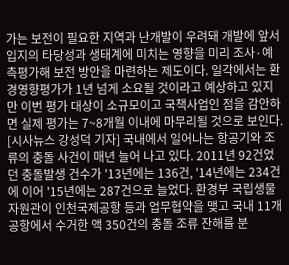가는 보전이 필요한 지역과 난개발이 우려돼 개발에 앞서 입지의 타당성과 생태계에 미치는 영향을 미리 조사·예측평가해 보전 방안을 마련하는 제도이다. 일각에서는 환경영향평가가 1년 넘게 소요될 것이라고 예상하고 있지만 이번 평가 대상이 소규모이고 국책사업인 점을 감안하면 실제 평가는 7~8개월 이내에 마무리될 것으로 보인다.
[시사뉴스 강성덕 기자] 국내에서 일어나는 항공기와 조류의 충돌 사건이 매년 늘어 나고 있다. 2011년 92건었던 충돌발생 건수가 '13년에는 136건, '14년에는 234건에 이어 '15년에는 287건으로 늘었다. 환경부 국립생물자원관이 인천국제공항 등과 업무협약을 맺고 국내 11개 공항에서 수거한 액 350건의 충돌 조류 잔해를 분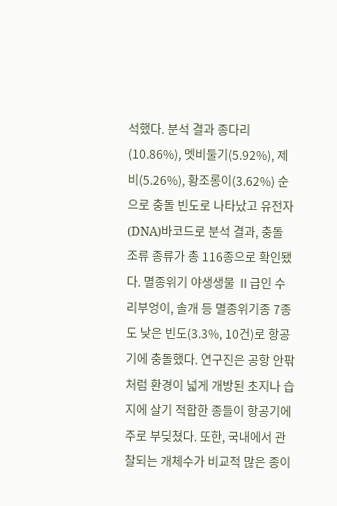석했다. 분석 결과 종다리(10.86%), 멧비둘기(5.92%), 제비(5.26%), 황조롱이(3.62%) 순으로 충돌 빈도로 나타났고 유전자(DNA)바코드로 분석 결과, 충돌 조류 종류가 총 116종으로 확인됐다. 멸종위기 야생생물 Ⅱ급인 수리부엉이, 솔개 등 멸종위기종 7종도 낮은 빈도(3.3%, 10건)로 항공기에 충돌했다. 연구진은 공항 안팎처럼 환경이 넓게 개방된 초지나 습지에 살기 적합한 종들이 항공기에 주로 부딪쳤다. 또한, 국내에서 관찰되는 개체수가 비교적 많은 종이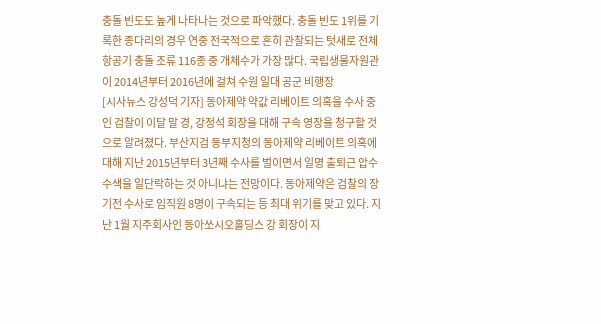충돌 빈도도 높게 나타나는 것으로 파악했다. 충돌 빈도 1위를 기록한 종다리의 경우 연중 전국적으로 흔히 관찰되는 텃새로 전체 항공기 충돌 조류 116종 중 개체수가 가장 많다. 국립생물자원관이 2014년부터 2016년에 걸쳐 수원 일대 공군 비행장
[시사뉴스 강성덕 기자] 동아제약 약값 리베이트 의혹을 수사 중인 검찰이 이달 말 경, 강정석 회장을 대해 구속 영장을 청구할 것으로 알려졌다. 부산지검 동부지청의 동아제약 리베이트 의혹에 대해 지난 2015년부터 3년째 수사를 벌이면서 일명 출퇴근 압수수색을 일단락하는 것 아니냐는 전망이다. 동아제약은 검찰의 장기전 수사로 임직원 8명이 구속되는 등 최대 위기를 맞고 있다. 지난 1월 지주회사인 동아쏘시오홀딩스 강 회장이 지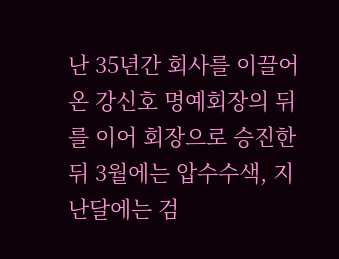난 35년간 회사를 이끌어 온 강신호 명예회장의 뒤를 이어 회장으로 승진한 뒤 3월에는 압수수색, 지난달에는 검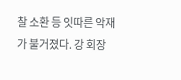찰 소환 등 잇따른 악재가 불거졌다. 강 회장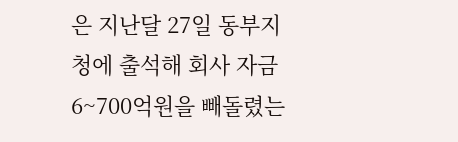은 지난달 27일 동부지청에 출석해 회사 자금 6~700억원을 빼돌렸는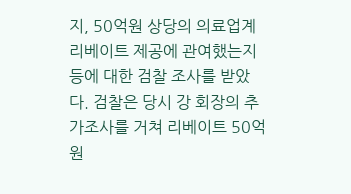지, 50억원 상당의 의료업계 리베이트 제공에 관여했는지 등에 대한 검찰 조사를 받았다. 검찰은 당시 강 회장의 추가조사를 거쳐 리베이트 50억원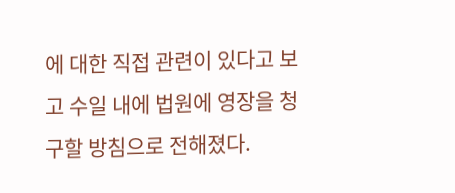에 대한 직접 관련이 있다고 보고 수일 내에 법원에 영장을 청구할 방침으로 전해졌다.